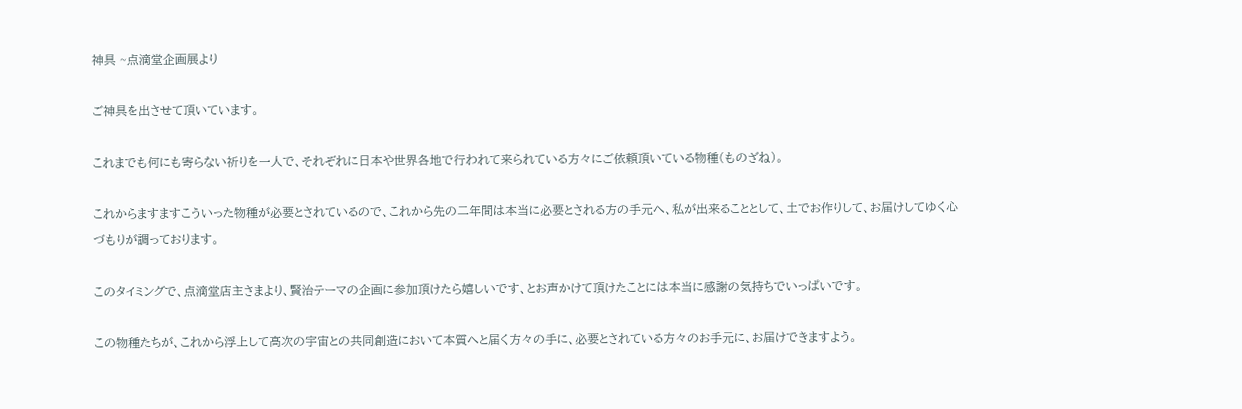神具 ~点滴堂企画展より

ご神具を出させて頂いています。

これまでも何にも寄らない祈りを一人で、それぞれに日本や世界各地で行われて来られている方々にご依頼頂いている物種(ものざね)。

これからますますこういった物種が必要とされているので、これから先の二年間は本当に必要とされる方の手元へ、私が出来ることとして、土でお作りして、お届けしてゆく心づもりが調っております。

このタイミングで、点滴堂店主さまより、賢治テーマの企画に参加頂けたら嬉しいです、とお声かけて頂けたことには本当に感謝の気持ちでいっぱいです。

この物種たちが、これから浮上して高次の宇宙との共同創造において本質へと届く方々の手に、必要とされている方々のお手元に、お届けできますよう。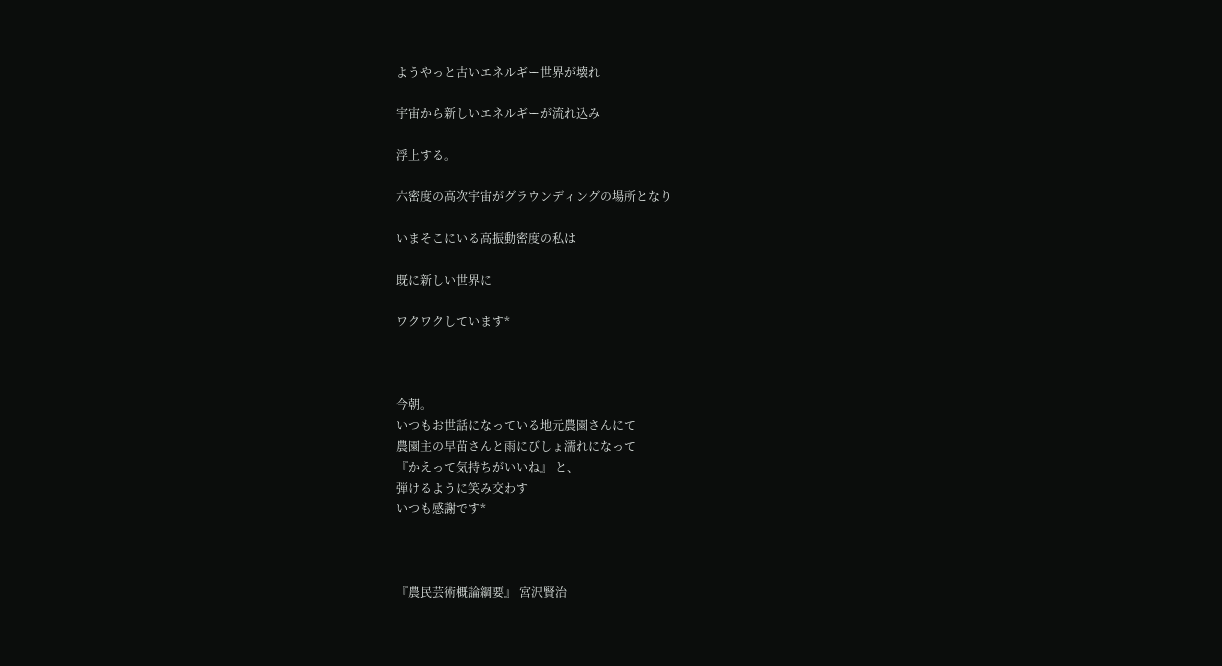ようやっと古いエネルギー世界が壊れ

宇宙から新しいエネルギーが流れ込み

浮上する。

六密度の高次宇宙がグラウンディングの場所となり

いまそこにいる高振動密度の私は

既に新しい世界に

ワクワクしています*



今朝。
いつもお世話になっている地元農園さんにて
農園主の早苗さんと雨にびしょ濡れになって
『かえって気持ちがいいね』 と、
弾けるように笑み交わす
いつも感謝です*



『農民芸術概論綱要』 宮沢賢治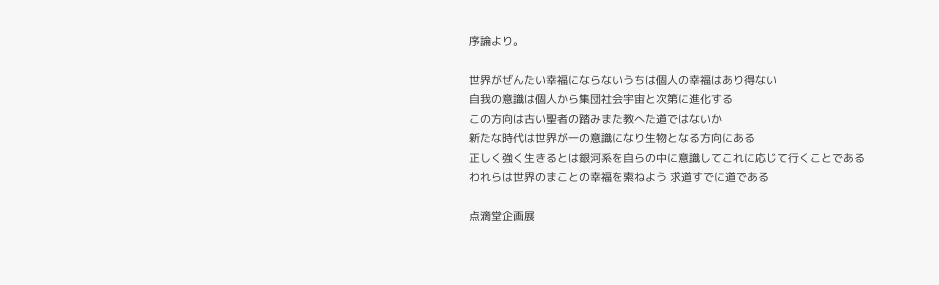序論より。

世界がぜんたい幸福にならないうちは個人の幸福はあり得ない
自我の意識は個人から集団社会宇宙と次第に進化する
この方向は古い聖者の踏みまた教へた道ではないか
新たな時代は世界が一の意識になり生物となる方向にある
正しく強く生きるとは銀河系を自らの中に意識してこれに応じて行くことである
われらは世界のまことの幸福を索ねよう 求道すでに道である

点滴堂企画展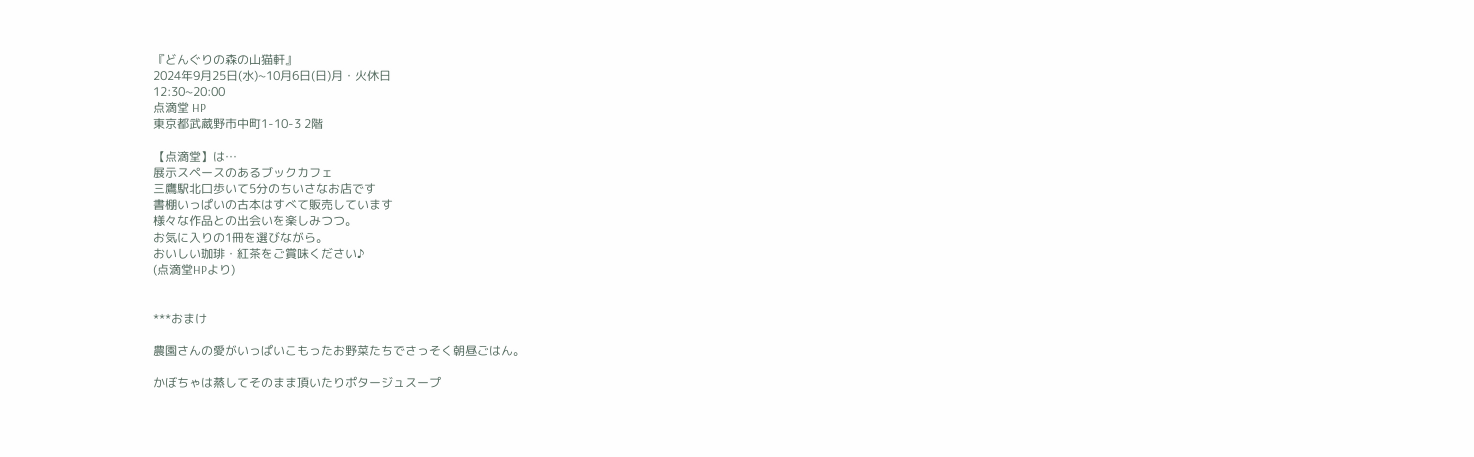『どんぐりの森の山猫軒』
2024年9月25日(水)~10月6日(日)月・火休日
12:30~20:00
点滴堂 HP
東京都武蔵野市中町1-10-3 2階

【点滴堂】は…
展示スペースのあるブックカフェ
三鷹駅北口歩いて5分のちいさなお店です
書棚いっぱいの古本はすべて販売しています
様々な作品との出会いを楽しみつつ。
お気に入りの1冊を選びながら。
おいしい珈琲・紅茶をご賞味ください♪
(点滴堂HPより)


***おまけ

農園さんの愛がいっぱいこもったお野菜たちでさっそく朝昼ごはん。

かぼちゃは蒸してそのまま頂いたりポタージュスープ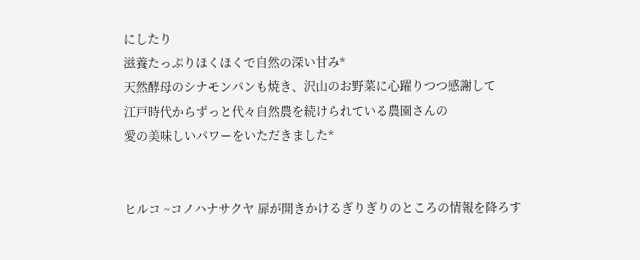にしたり
滋養たっぷりほくほくで自然の深い甘み*
天然酵母のシナモンパンも焼き、沢山のお野菜に心躍りつつ感謝して
江戸時代からずっと代々自然農を続けられている農園さんの
愛の美味しいパワーをいただきました*


ヒルコ ~コノハナサクヤ 扉が開きかけるぎりぎりのところの情報を降ろす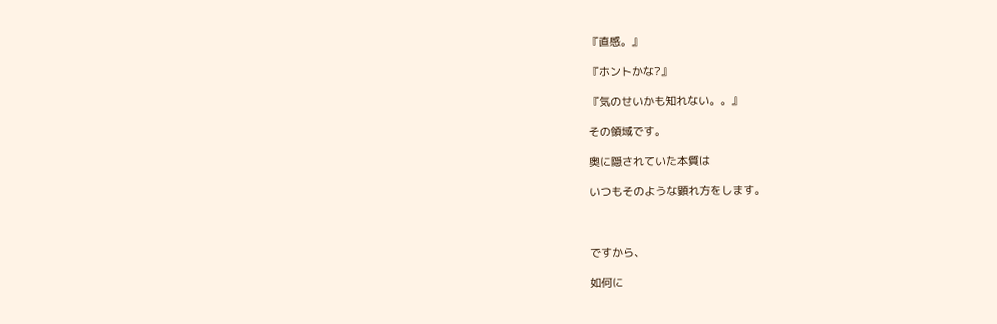『直感。』

『ホントかな?』

『気のせいかも知れない。。』

その領域です。

奥に隠されていた本質は

いつもそのような顕れ方をします。



ですから、

如何に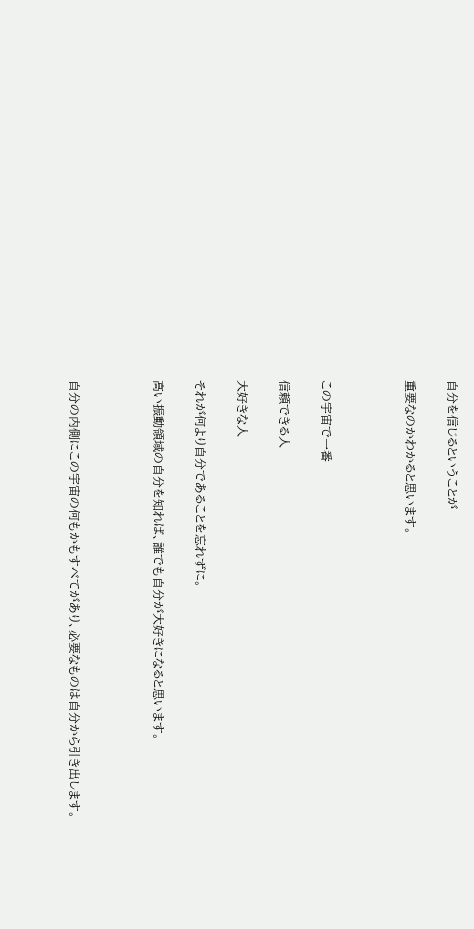自分を信じるということが

重要なのかわかると思います。



この宇宙で一番

信頼できる人

大好きな人

それが何より自分であることを忘れずに。

高い振動領域の自分を知れば、誰でも自分が大好きになると思います。



自分の内側にこの宇宙の何もかもすべてがあり、必要なものは自分から引き出します。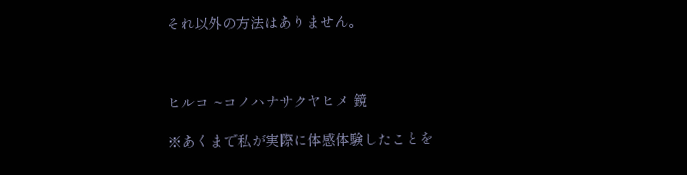それ以外の方法はありません。



ヒルコ ~コノハナサクヤヒメ 鏡

※あくまで私が実際に体感体験したことを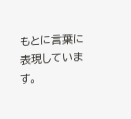もとに言葉に表現しています。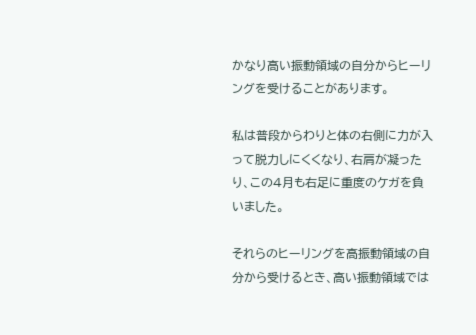かなり高い振動領域の自分からヒーリングを受けることがあります。

私は普段からわりと体の右側に力が入って脱力しにくくなり、右肩が凝ったり、この4月も右足に重度のケガを負いました。

それらのヒーリングを高振動領域の自分から受けるとき、高い振動領域では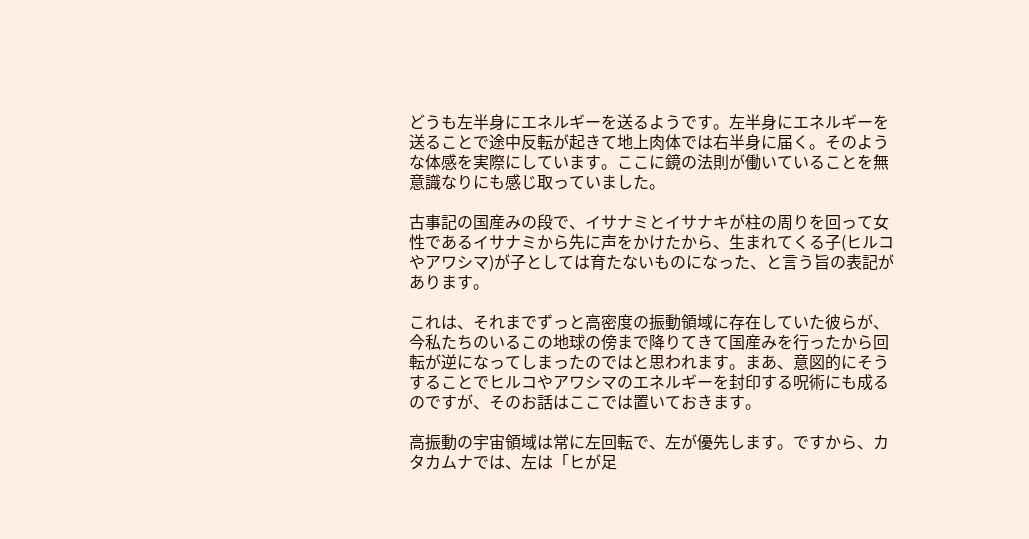どうも左半身にエネルギーを送るようです。左半身にエネルギーを送ることで途中反転が起きて地上肉体では右半身に届く。そのような体感を実際にしています。ここに鏡の法則が働いていることを無意識なりにも感じ取っていました。

古事記の国産みの段で、イサナミとイサナキが柱の周りを回って女性であるイサナミから先に声をかけたから、生まれてくる子(ヒルコやアワシマ)が子としては育たないものになった、と言う旨の表記があります。

これは、それまでずっと高密度の振動領域に存在していた彼らが、今私たちのいるこの地球の傍まで降りてきて国産みを行ったから回転が逆になってしまったのではと思われます。まあ、意図的にそうすることでヒルコやアワシマのエネルギーを封印する呪術にも成るのですが、そのお話はここでは置いておきます。

高振動の宇宙領域は常に左回転で、左が優先します。ですから、カタカムナでは、左は「ヒが足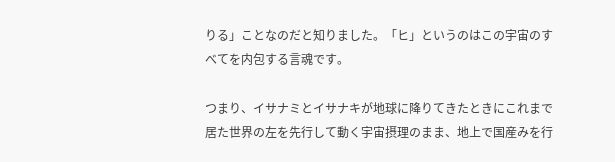りる」ことなのだと知りました。「ヒ」というのはこの宇宙のすべてを内包する言魂です。

つまり、イサナミとイサナキが地球に降りてきたときにこれまで居た世界の左を先行して動く宇宙摂理のまま、地上で国産みを行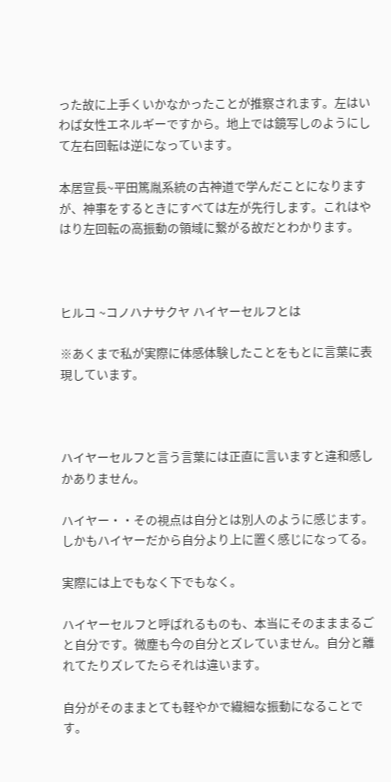った故に上手くいかなかったことが推察されます。左はいわば女性エネルギーですから。地上では鏡写しのようにして左右回転は逆になっています。

本居宣長~平田篤胤系統の古神道で学んだことになりますが、神事をするときにすべては左が先行します。これはやはり左回転の高振動の領域に繋がる故だとわかります。



ヒルコ ~コノハナサクヤ ハイヤーセルフとは

※あくまで私が実際に体感体験したことをもとに言葉に表現しています。



ハイヤーセルフと言う言葉には正直に言いますと違和感しかありません。

ハイヤー・・その視点は自分とは別人のように感じます。しかもハイヤーだから自分より上に置く感じになってる。

実際には上でもなく下でもなく。

ハイヤーセルフと呼ばれるものも、本当にそのまままるごと自分です。微塵も今の自分とズレていません。自分と離れてたりズレてたらそれは違います。

自分がそのままとても軽やかで繊細な振動になることです。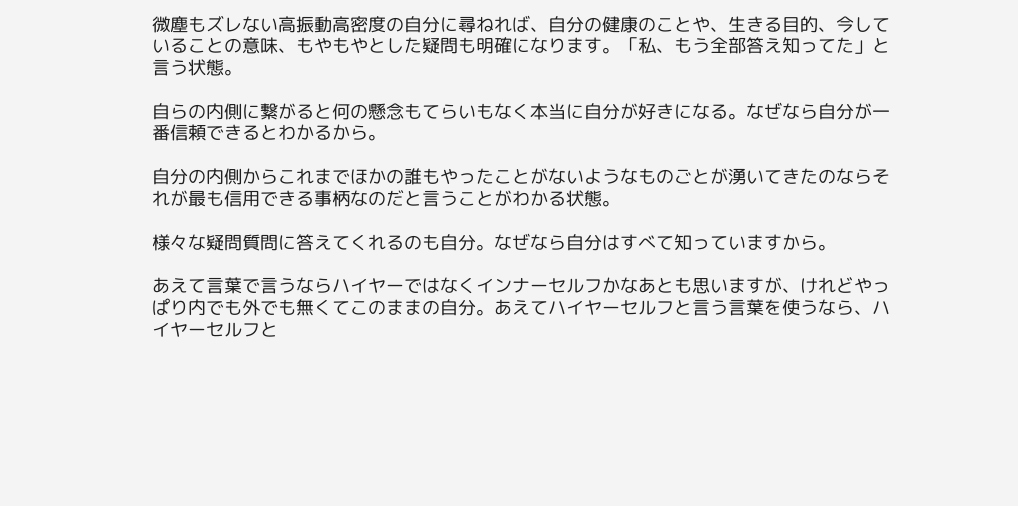微塵もズレない高振動高密度の自分に尋ねれば、自分の健康のことや、生きる目的、今していることの意味、もやもやとした疑問も明確になります。「私、もう全部答え知ってた」と言う状態。

自らの内側に繋がると何の懸念もてらいもなく本当に自分が好きになる。なぜなら自分が一番信頼できるとわかるから。

自分の内側からこれまでほかの誰もやったことがないようなものごとが湧いてきたのならそれが最も信用できる事柄なのだと言うことがわかる状態。

様々な疑問質問に答えてくれるのも自分。なぜなら自分はすべて知っていますから。

あえて言葉で言うならハイヤーではなくインナーセルフかなあとも思いますが、けれどやっぱり内でも外でも無くてこのままの自分。あえてハイヤーセルフと言う言葉を使うなら、ハイヤーセルフと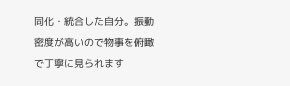同化・統合した自分。振動密度が高いので物事を俯瞰で丁寧に見られます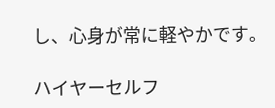し、心身が常に軽やかです。

ハイヤーセルフ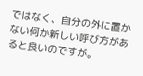ではなく、自分の外に置かない何か新しい呼び方があると良いのですが。